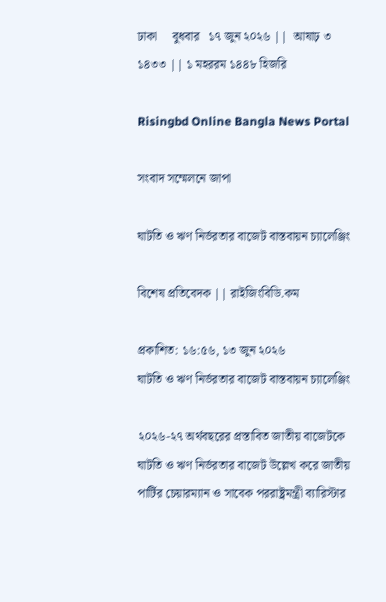ঢাকা     বুধবার   ১৭ জুন ২০২৬ ||  আষাঢ় ৩ ১৪৩৩ || ১ মহররম ১৪৪৮ হিজরি

Risingbd Online Bangla News Portal

সংবাদ স‌ম্মেল‌নে জাপা

ঘাটতি ও ঋণ নির্ভরতার বাজেট বাস্তবায়ন চ্যালেঞ্জিং

বিশেষ প্রতিবেদক || রাইজিংবিডি.কম

প্রকাশিত: ১৬:৫৬, ১৩ জুন ২০২৬
ঘাটতি ও ঋণ নির্ভরতার বাজেট বাস্তবায়ন চ্যালেঞ্জিং

২০২৬-২৭ অর্থবছরের প্রস্তাবিত জাতীয় বাজেটকে ঘাটতি ও ঋণ নির্ভরতার বাজেট উল্লেখ করে জাতীয় পার্টির চেয়ারম্যান ও সাবেক পররাষ্ট্রমন্ত্রী ব্যারিস্টার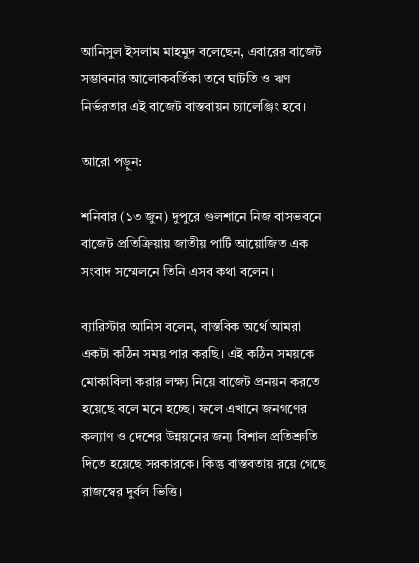আনিসুল ইসলাম মাহমুদ ব‌লে‌ছেন, এবারের বাজেট সম্ভাবনার আলোকবর্তিকা ত‌বে ঘাটতি ও ঋণ নির্ভরতার এই বাজেট বাস্তবায়ন চ্যালেঞ্জিং হ‌বে।

আরো পড়ুন:

শনিবার (১৩ জুন) দুপুরে গুলশানে নিজ বাসভবনে বাজেট প্রতিক্রিয়ায় জাতীয় পার্টি আয়োজিত এক সংবাদ সম্মেলনে তিনি এসব কথা ব‌লেন।

ব্যারিস্টার আনিস বলেন, বাস্তবিক অর্থে আমরা একটা কঠিন সময় পার করছি। এই কঠিন সময়কে মোকাবিলা করার লক্ষ্য নিয়ে বাজেট প্রনয়ন করতে হয়েছে বলে মনে হচ্ছে। ফলে এখানে জনগণের কল্যাণ ও দেশের উন্নয়নের জন্য বিশাল প্রতিশ্রুতি দিতে হয়েছে সরকারকে। কিন্তু বাস্তবতায় রয়ে গেছে রাজস্বের দুর্বল ভিত্তি।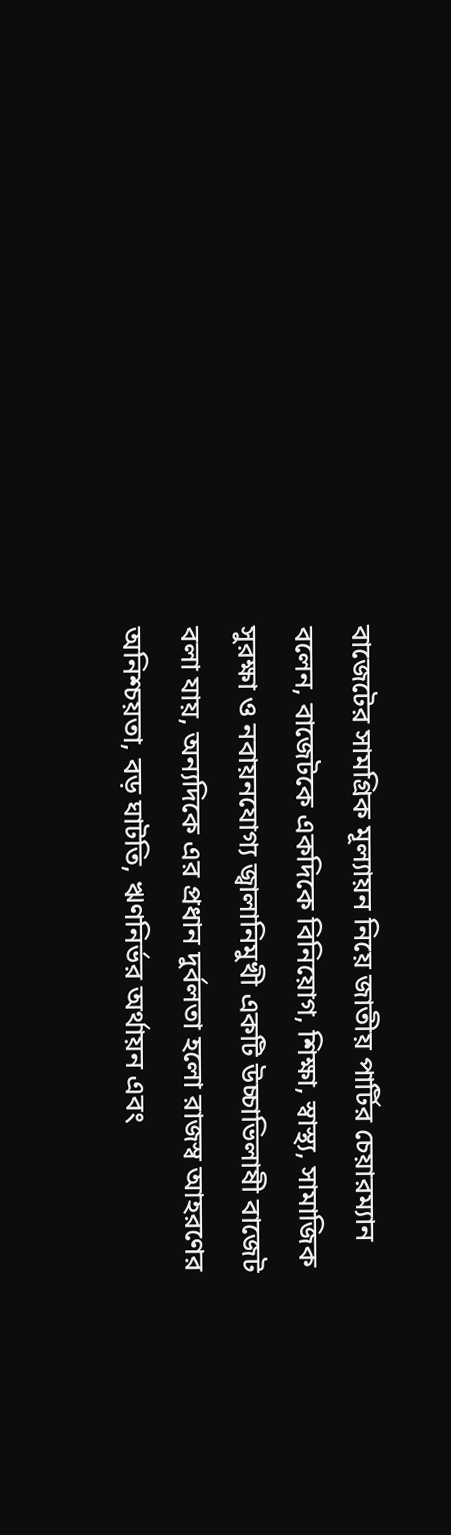বাজেটের সামগ্রিক মূল্যায়ন নিয়ে জাতীয় পার্টির চেয়ারম্যান বলেন, বাজেটকে একদিকে বিনিয়োগ, শিক্ষা, স্বাস্থ্য, সামাজিক সুরক্ষা ও নবায়নযোগ্য জ্বালানিমুখী একটি উচ্চাভিলাষী বাজেট বলা যায়, অন্যদিকে এর প্রধান দুর্বলতা হলো রাজস্ব আহরণের অনিশ্চয়তা, বড় ঘাটতি, ঋণনির্ভর অর্থায়ন এবং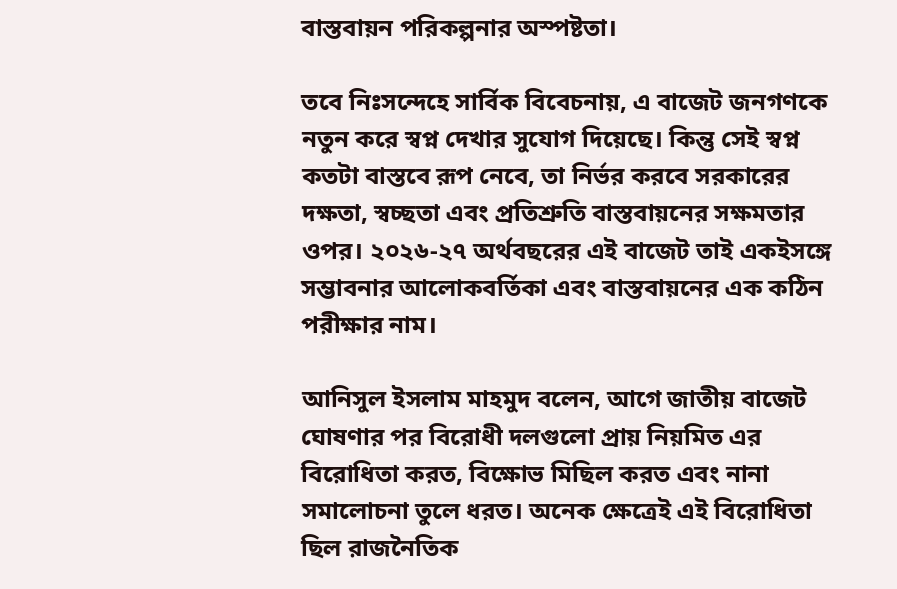বাস্তবায়ন পরিকল্পনার অস্পষ্টতা।

তবে নিঃসন্দেহে সার্বিক বিবেচনায়, এ বাজেট জনগণকে নতুন করে স্বপ্ন দেখার সুযোগ দিয়েছে। কিন্তু সেই স্বপ্ন কতটা বাস্তবে রূপ নেবে, তা নির্ভর করবে সরকারের দক্ষতা, স্বচ্ছতা এবং প্রতিশ্রুতি বাস্তবায়নের সক্ষমতার ওপর। ২০২৬-২৭ অর্থবছরের এই বাজেট তাই একইসঙ্গে সম্ভাবনার আলোকবর্তিকা এবং বাস্তবায়নের এক কঠিন পরীক্ষার নাম।

আনিসুল ইসলাম মাহমুদ বলেন, আগে জাতীয় বাজেট ঘোষণার পর বিরোধী দলগুলো প্রায় নিয়মিত এর বিরোধিতা করত, বিক্ষোভ মিছিল করত এবং নানা সমালোচনা তুলে ধরত। অনেক ক্ষেত্রেই এই বিরোধিতা ছিল রাজনৈতিক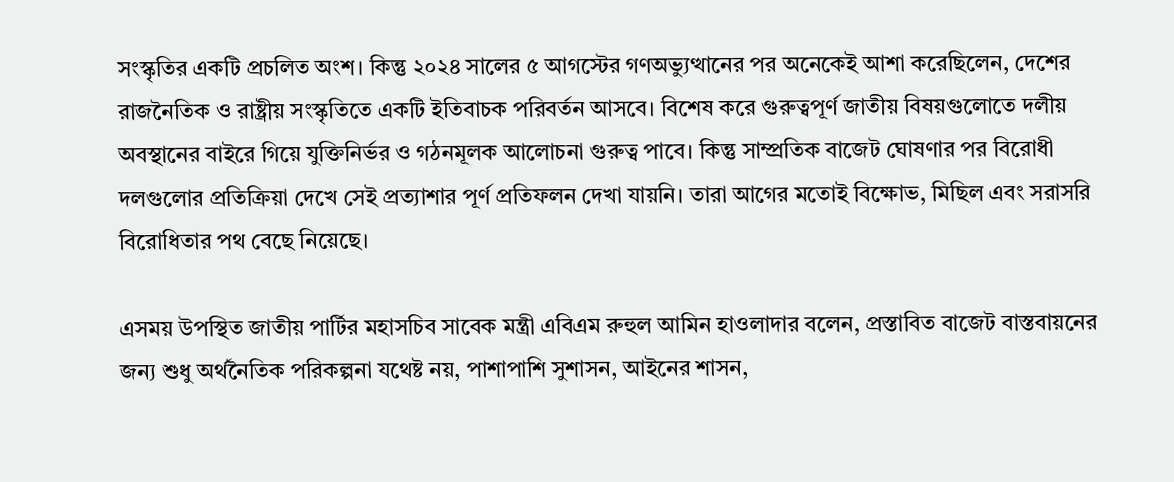সংস্কৃতির একটি প্রচলিত অংশ। কিন্তু ২০২৪ সালের ৫ আগস্টের গণঅভ্যুত্থানের পর অনেকেই আশা করেছিলেন, দেশের রাজনৈতিক ও রাষ্ট্রীয় সংস্কৃতিতে একটি ইতিবাচক পরিবর্তন আসবে। বিশেষ করে গুরুত্বপূর্ণ জাতীয় বিষয়গুলোতে দলীয় অবস্থানের বাইরে গিয়ে যুক্তিনির্ভর ও গঠনমূলক আলোচনা গুরুত্ব পাবে। কিন্তু সাম্প্রতিক বাজেট ঘোষণার পর বিরোধী দলগুলোর প্রতিক্রিয়া দেখে সেই প্রত্যাশার পূর্ণ প্রতিফলন দেখা যায়নি। তারা আগের মতোই বিক্ষোভ, মিছিল এবং সরাসরি বিরোধিতার পথ বেছে নিয়েছে।

এসময় উপ‌স্থিত জাতীয় পার্টির মহাসচিব সাবেক মন্ত্রী এবিএম রুহুল আমিন হাওলাদার বলেন, প্রস্তাবিত বাজেট বাস্তবায়নের জন্য শুধু অর্থনৈতিক পরিকল্পনা যথেষ্ট নয়, পাশাপাশি সুশাসন, আইনের শাসন,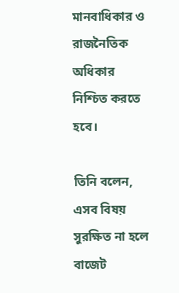মানবাধিকার ও রাজনৈতিক অধিকার নিশ্চিত করতে হবে।

তিনি বলেন, এসব বিষয় সুরক্ষিত না হলে বাজেট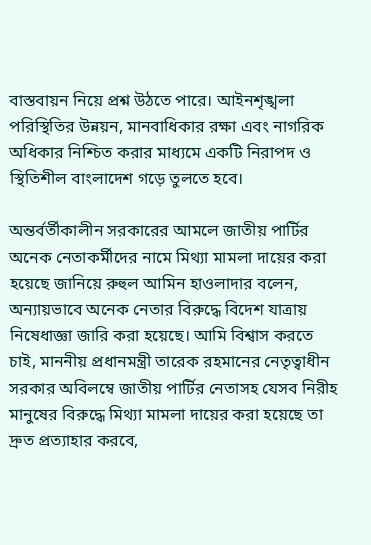বাস্তবায়ন নিয়ে প্রশ্ন উঠতে পারে। আইনশৃঙ্খলা পরিস্থিতির উন্নয়ন, মানবাধিকার রক্ষা এবং নাগরিক অধিকার নিশ্চিত করার মাধ্যমে একটি নিরাপদ ও স্থিতিশীল বাংলাদেশ গড়ে তুলতে হবে।

অন্তর্বর্তীকালীন সরকারের আমলে জাতীয় পার্টির অনেক নেতাকর্মীদের নামে মিথ্যা মামলা দায়ের করা হয়েছে জা‌নি‌য়ে রুহুল আমিন হাওলাদার বলেন, অন্যায়ভাবে অনেক নেতার বিরুদ্ধে বিদেশ যাত্রায় নিষেধাজ্ঞা জারি করা হয়েছে। আমি বিশ্বাস করতে চাই, মাননীয় প্রধানমন্ত্রী তারেক রহমানের নেতৃত্বাধীন সরকার অবিলম্বে জাতীয় পার্টির নেতাসহ যেসব নিরীহ মানুষের বিরুদ্ধে মিথ্যা মামলা দায়ের করা হয়েছে তা দ্রুত প্রত্যাহার করবে,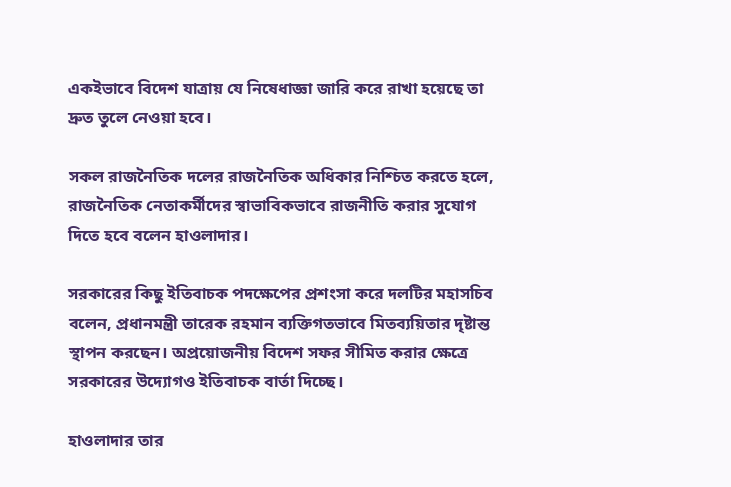একইভা‌বে বিদেশ যাত্রায় যে নিষেধাজ্ঞা জারি করে রাখা হয়েছে তা দ্রুত তুলে নেওয়া হবে।

সকল রাজনৈতিক দলের রাজনৈতিক অধিকার নিশ্চিত করতে হলে, রাজনৈতিক নেতাকর্মীদের স্বাভাবিকভাবে রাজনীতি করার সুযোগ দিতে হবে ব‌লেন হাওলাদার।

সরকারের কিছু ইতিবাচক পদক্ষেপের প্রশংসা ক‌রে দল‌টির মহাস‌চিব বলেন, প্রধানমন্ত্রী তারেক রহমান ব্যক্তিগতভাবে মিতব্যয়িতার দৃষ্টান্ত স্থাপন করছেন। অপ্রয়োজনীয় বিদেশ সফর সীমিত করার ক্ষেত্রে সরকারের উদ্যোগও ইতিবাচক বার্তা দিচ্ছে।

হাওলাদার তার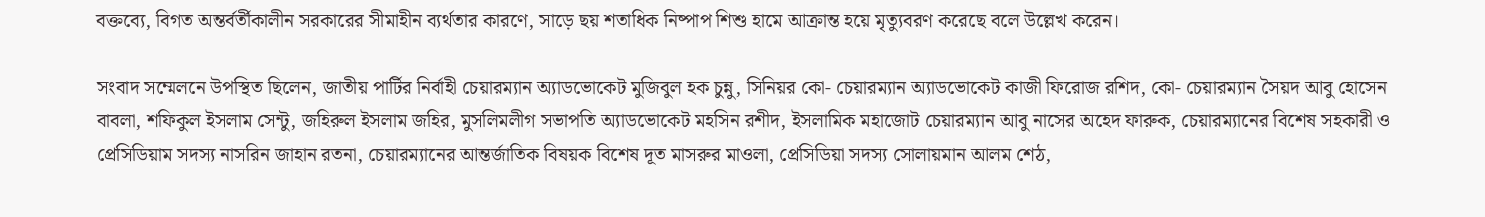বক্তব্যে, বিগত অন্তর্বর্তীকালীন সরকারের সীমাহীন ব্যর্থতার কারণে, সাড়ে ছয় শতাধিক নিষ্পাপ শিশু হামে আক্রান্ত হয়ে মৃত্যুবরণ করেছে বলে উল্লেখ করেন।

সংবাদ সম্মেলনে উপস্থিত ছিলেন, জাতীয় পার্টির নির্বাহী চেয়ারম্যান অ্যাডভোকেট মুজিবুল হক চুন্নু, সিনিয়র কো- চেয়ারম্যান অ্যাডভোকেট কাজী ফিরোজ রশিদ, কো- চেয়ারম্যান সৈয়দ আবু হোসেন বাবলা, শফিকুল ইসলাম সেন্টু, জহিরুল ইসলাম জহির, মুসলিমলীগ সভাপতি অ্যাডভোকেট মহসিন রশীদ, ইসলামিক মহাজোট চেয়ারম্যান আবু নাসের অহেদ ফারুক, চেয়ারম্যানের বিশেষ সহকারী ও প্রেসিডিয়াম সদস্য নাসরিন জাহান রতনা, চেয়ারম্যানের আন্তর্জাতিক বিষয়ক বিশেষ দূত মাসরুর মাওলা, প্রেসিডিয়া সদস্য সোলায়মান আলম শেঠ,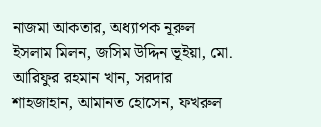নাজমা আকতার, অধ্যাপক নূরুল ইসলাম মিলন, জসিম উদ্দিন ভূইয়া, মো. আরিফুর রহমান খান, সরদার শাহজাহান, আমানত হোসেন, ফখরুল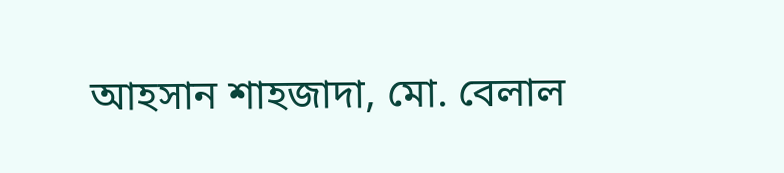আহসান শাহজাদা, মো. বেলাল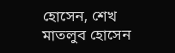হোসেন, শেখ মাতলুব হোসেন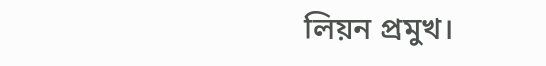লিয়ন প্রমুখ।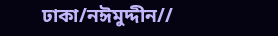ঢাকা/নঈমুদ্দীন//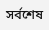সর্বশেষ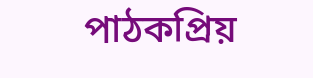পাঠকপ্রিয়